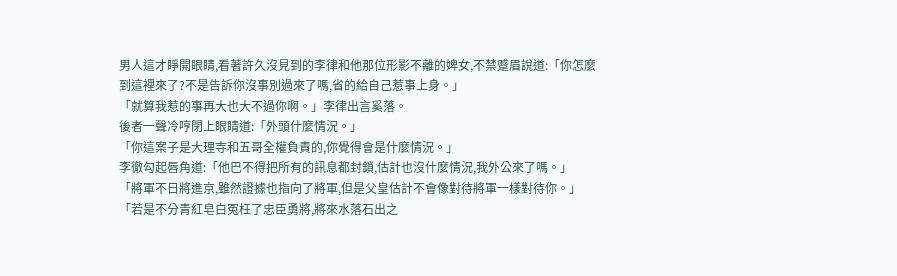男人這才睜開眼睛,看著許久沒見到的李律和他那位形影不離的婢女,不禁蹙眉說道:「你怎麼到這裡來了?不是告訴你沒事別過來了嗎,省的給自己惹事上身。」
「就算我惹的事再大也大不過你啊。」李律出言奚落。
後者一聲冷哼閉上眼睛道:「外頭什麼情況。」
「你這案子是大理寺和五哥全權負責的,你覺得會是什麼情況。」
李徹勾起唇角道:「他巴不得把所有的訊息都封鎖,估計也沒什麼情況,我外公來了嗎。」
「將軍不日將進京,雖然證據也指向了將軍,但是父皇估計不會像對待將軍一樣對待你。」
「若是不分青紅皂白冤枉了忠臣勇將,將來水落石出之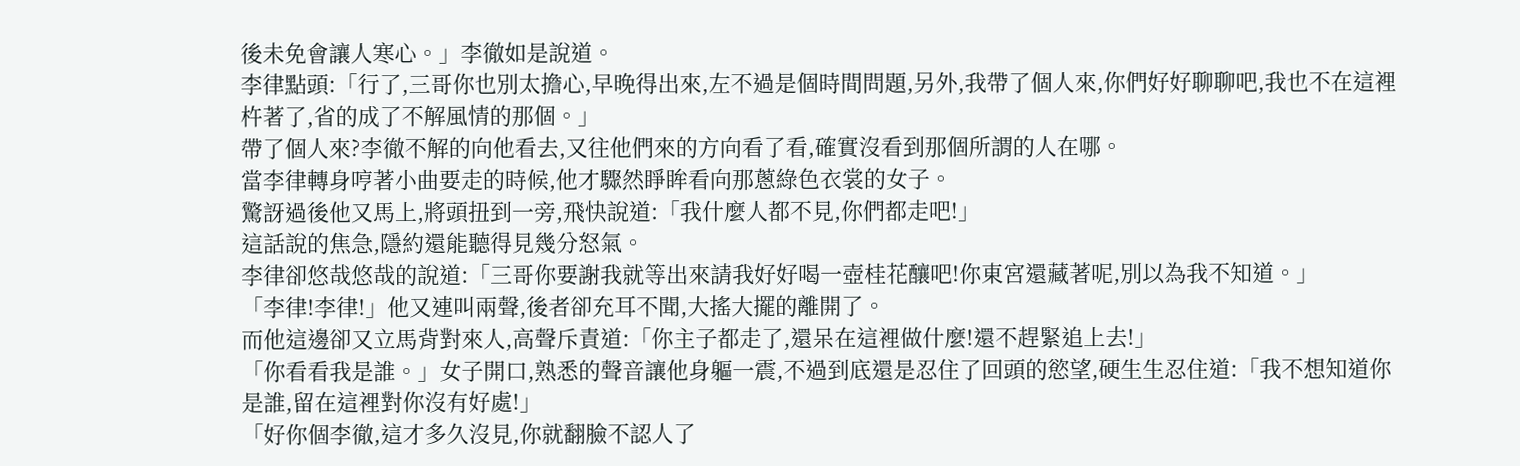後未免會讓人寒心。」李徹如是說道。
李律點頭:「行了,三哥你也別太擔心,早晚得出來,左不過是個時間問題,另外,我帶了個人來,你們好好聊聊吧,我也不在這裡杵著了,省的成了不解風情的那個。」
帶了個人來?李徹不解的向他看去,又往他們來的方向看了看,確實沒看到那個所謂的人在哪。
當李律轉身哼著小曲要走的時候,他才驟然睜眸看向那蔥綠色衣裳的女子。
驚訝過後他又馬上,將頭扭到一旁,飛快說道:「我什麼人都不見,你們都走吧!」
這話說的焦急,隱約還能聽得見幾分怒氣。
李律卻悠哉悠哉的說道:「三哥你要謝我就等出來請我好好喝一壺桂花釀吧!你東宮還藏著呢,別以為我不知道。」
「李律!李律!」他又連叫兩聲,後者卻充耳不聞,大搖大擺的離開了。
而他這邊卻又立馬背對來人,高聲斥責道:「你主子都走了,還呆在這裡做什麼!還不趕緊追上去!」
「你看看我是誰。」女子開口,熟悉的聲音讓他身軀一震,不過到底還是忍住了回頭的慾望,硬生生忍住道:「我不想知道你是誰,留在這裡對你沒有好處!」
「好你個李徹,這才多久沒見,你就翻臉不認人了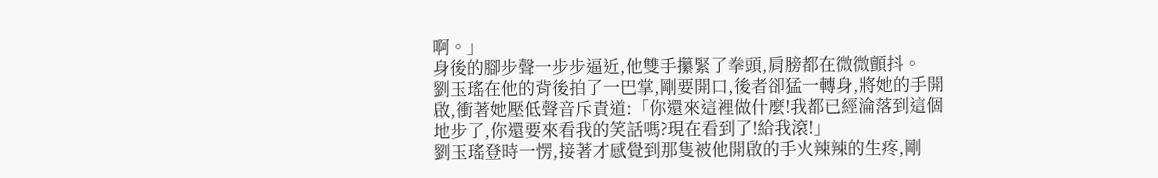啊。」
身後的腳步聲一步步逼近,他雙手攥緊了拳頭,肩膀都在微微顫抖。
劉玉瑤在他的背後拍了一巴掌,剛要開口,後者卻猛一轉身,將她的手開啟,衝著她壓低聲音斥責道:「你還來這裡做什麼!我都已經淪落到這個地步了,你還要來看我的笑話嗎?現在看到了!給我滾!」
劉玉瑤登時一愣,接著才感覺到那隻被他開啟的手火辣辣的生疼,剛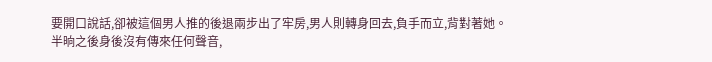要開口說話,卻被這個男人推的後退兩步出了牢房,男人則轉身回去,負手而立,背對著她。
半晌之後身後沒有傳來任何聲音,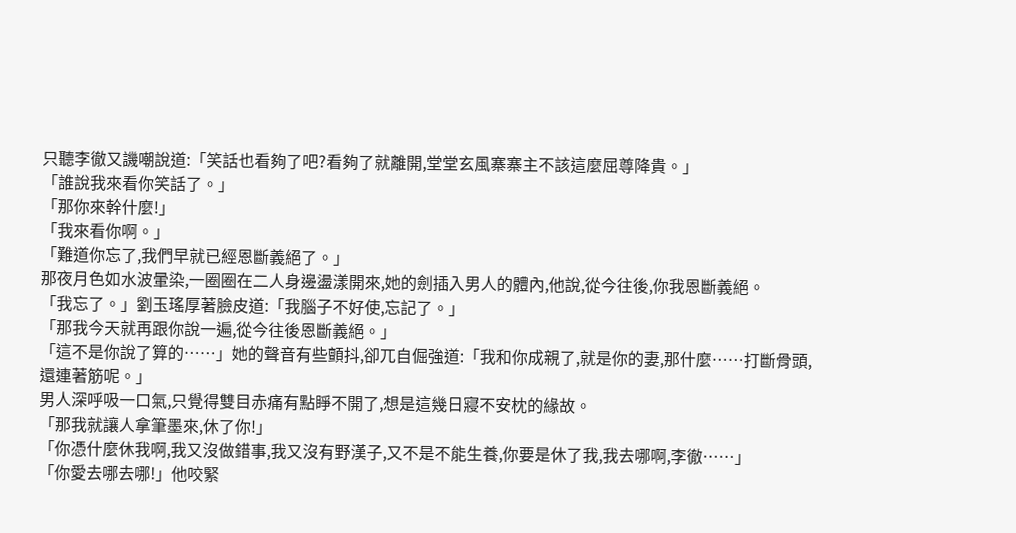只聽李徹又譏嘲說道:「笑話也看夠了吧?看夠了就離開,堂堂玄風寨寨主不該這麼屈尊降貴。」
「誰說我來看你笑話了。」
「那你來幹什麼!」
「我來看你啊。」
「難道你忘了,我們早就已經恩斷義絕了。」
那夜月色如水波暈染,一圈圈在二人身邊盪漾開來,她的劍插入男人的體內,他說,從今往後,你我恩斷義絕。
「我忘了。」劉玉瑤厚著臉皮道:「我腦子不好使,忘記了。」
「那我今天就再跟你說一遍,從今往後恩斷義絕。」
「這不是你說了算的……」她的聲音有些顫抖,卻兀自倔強道:「我和你成親了,就是你的妻,那什麼……打斷骨頭,還連著筋呢。」
男人深呼吸一口氣,只覺得雙目赤痛有點睜不開了,想是這幾日寢不安枕的緣故。
「那我就讓人拿筆墨來,休了你!」
「你憑什麼休我啊,我又沒做錯事,我又沒有野漢子,又不是不能生養,你要是休了我,我去哪啊,李徹……」
「你愛去哪去哪!」他咬緊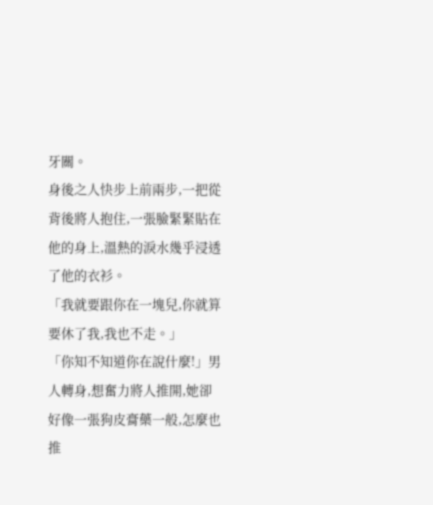牙關。
身後之人快步上前兩步,一把從背後將人抱住,一張臉緊緊貼在他的身上,溫熱的淚水幾乎浸透了他的衣衫。
「我就要跟你在一塊兒,你就算要休了我,我也不走。」
「你知不知道你在說什麼!」男人轉身,想奮力將人推開,她卻好像一張狗皮膏藥一般,怎麼也推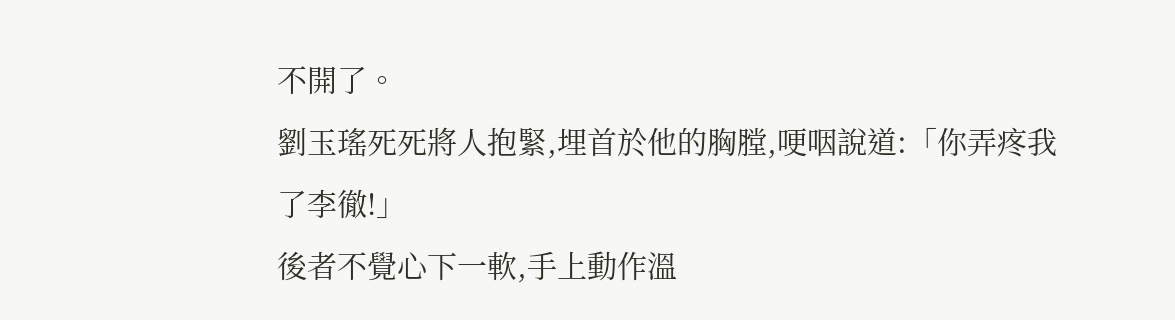不開了。
劉玉瑤死死將人抱緊,埋首於他的胸膛,哽咽說道:「你弄疼我了李徹!」
後者不覺心下一軟,手上動作溫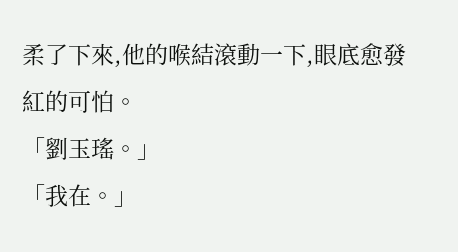柔了下來,他的喉結滾動一下,眼底愈發紅的可怕。
「劉玉瑤。」
「我在。」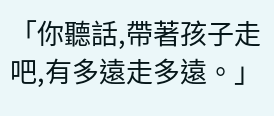「你聽話,帶著孩子走吧,有多遠走多遠。」